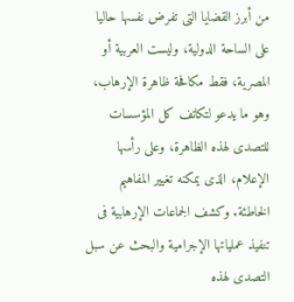من أبرز القضايا التى تفرض نفسها حاليا على الساحة الدولية، وليست العربية أو المصرية، فقط مكافحة ظاهرة الإرهاب، وهو ما يدعو لتكاتف كل المؤسسات للتصدى لهذه الظاهرة، وعلى رأسها الإعلام، الذى يمكنه تغيير المفاهيم الخاطئة. وكشف الجماعات الإرهابية فى تنفيذ عملياتها الإجرامية والبحث عن سبل التصدى لهذه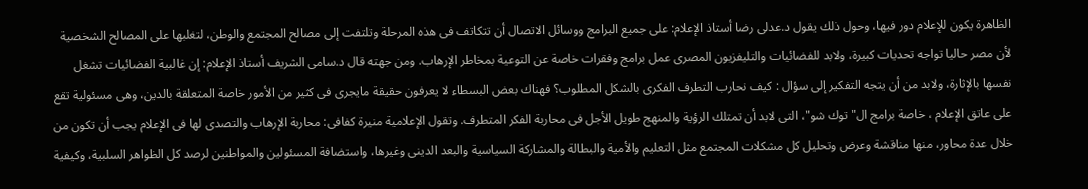الظاهرة يكون للإعلام دور فيها، وحول ذلك يقول د.عدلى رضا أستاذ الإعلام: على جميع البرامج ووسائل الاتصال أن تتكاتف فى هذه المرحلة وتلتفت إلى مصالح المجتمع والوطن، لتغلبها على المصالح الشخصية لأن مصر حاليا تواجه تحديات كبيرة، ولابد للفضائيات والتليفزيون المصرى عمل برامج وفقرات خاصة عن التوعية بمخاطر الإرهاب. ومن جهته قال د.سامى الشريف أستاذ الإعلام: إن غالبية الفضائيات تشغل نفسها بالإثارة، ولابد من أن يتجه التفكير إلى سؤال : كيف نحارب التطرف الفكرى بالشكل المطلوب؟ فهناك بعض البسطاء لا يعرفون حقيقة مايجرى فى كثير من الأمور خاصة المتعلقة بالدين، وهى مسئولية تقع على عاتق الإعلام ، خاصة برامج ال"توك شو"، التى لابد أن تمتلك الرؤية والمنهج طويل الأجل فى محاربة الفكر المتطرف. وتقول الإعلامية منيرة كفافى: محاربة الإرهاب والتصدى لها فى الإعلام يجب أن تكون من خلال عدة محاور، منها مناقشة وعرض وتحليل كل مشكلات المجتمع مثل التعليم والأمية والبطالة والمشاركة السياسية والبعد الدينى وغيرها، واستضافة المسئولين والمواطنين لرصد كل الظواهر السلبية، وكيفية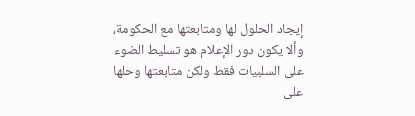إيجاد الحلول لها ومتابعتها مع الحكومة، وألا يكون دور الإعلام هو تسليط الضوء على السلبيات فقط ولكن متابعتها وحلها على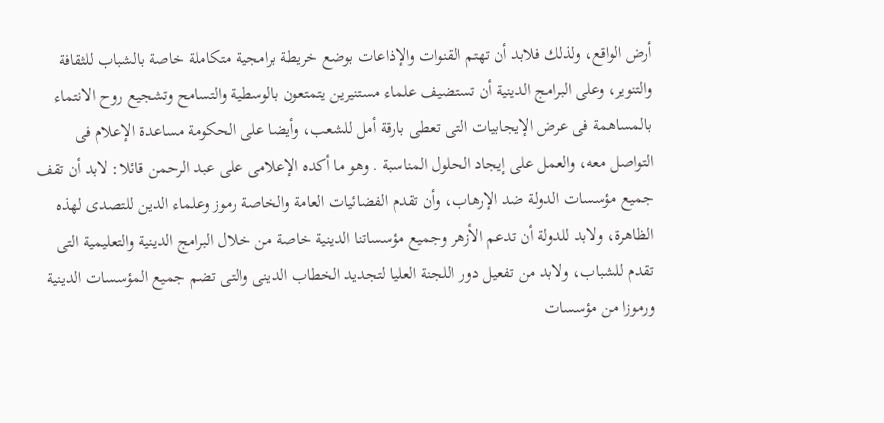أرض الواقع، ولذلك فلابد أن تهتم القنوات والإذاعات بوضع خريطة برامجية متكاملة خاصة بالشباب للثقافة والتنوير، وعلى البرامج الدينية أن تستضيف علماء مستنيرين يتمتعون بالوسطية والتسامح وتشجيع روح الانتماء بالمساهمة فى عرض الإيجابيات التى تعطى بارقة أمل للشعب، وأيضا على الحكومة مساعدة الإعلام فى التواصل معه، والعمل على إيجاد الحلول المناسبة . وهو ما أكده الإعلامى على عبد الرحمن قائلا: لابد أن تقف جميع مؤسسات الدولة ضد الإرهاب، وأن تقدم الفضائيات العامة والخاصة رموز وعلماء الدين للتصدى لهذه الظاهرة، ولابد للدولة أن تدعم الأزهر وجميع مؤسساتنا الدينية خاصة من خلال البرامج الدينية والتعليمية التى تقدم للشباب، ولابد من تفعيل دور اللجنة العليا لتجديد الخطاب الدينى والتى تضم جميع المؤسسات الدينية ورموزا من مؤسسات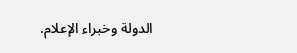الدولة وخبراء الإعلام.